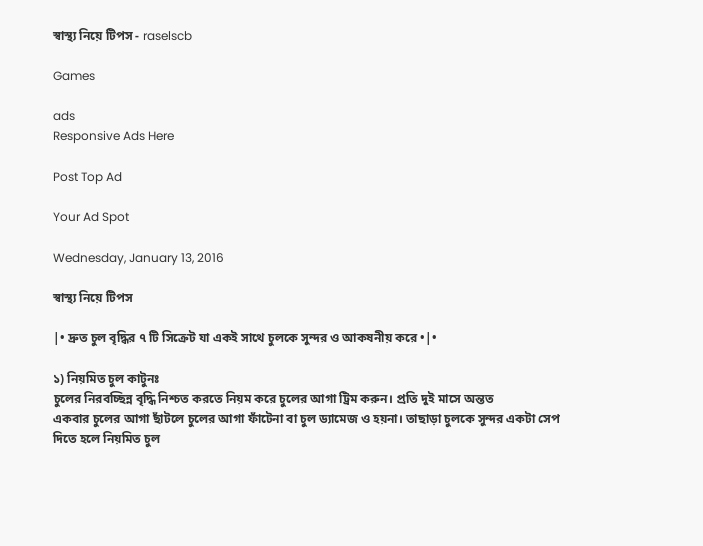স্বাস্থ্য নিয়ে টিপস - raselscb

Games

ads
Responsive Ads Here

Post Top Ad

Your Ad Spot

Wednesday, January 13, 2016

স্বাস্থ্য নিয়ে টিপস

|• দ্রুত চুল বৃদ্ধির ৭ টি সিক্রেট যা একই সাথে চুলকে সুন্দর ও আকষনীয় করে •|•

১) নিয়মিত চুল কাটুনঃ
চুলের নিরবচ্ছিন্ন বৃদ্ধি নিশ্চত করতে নিয়ম করে চুলের আগা ট্রিম করুন। প্রতি দুই মাসে অন্তত
একবার চুলের আগা ছাঁটলে চুলের আগা ফাঁটেনা বা চুল ড্যামেজ ও হয়না। তাছাড়া চুলকে সুন্দর একটা সেপ
দিতে হলে নিয়মিত চুল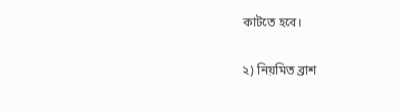কাটতে হবে।

২) নিয়মিত ব্রাশ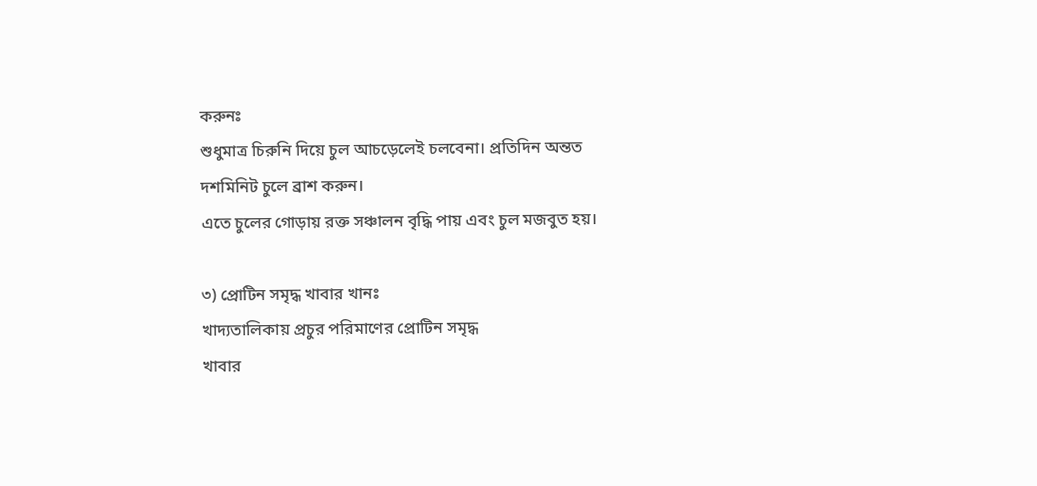করুনঃ
শুধুমাত্র চিরুনি দিয়ে চুল আচড়েলেই চলবেনা। প্রতিদিন অন্তত দশমিনিট চুলে ব্রাশ করুন।
এতে চুলের গোড়ায় রক্ত সঞ্চালন বৃদ্ধি পায় এবং চুল মজবুত হয়।

৩) প্রোটিন সমৃদ্ধ খাবার খানঃ
খাদ্যতালিকায় প্রচুর পরিমাণের প্রোটিন সমৃদ্ধ
খাবার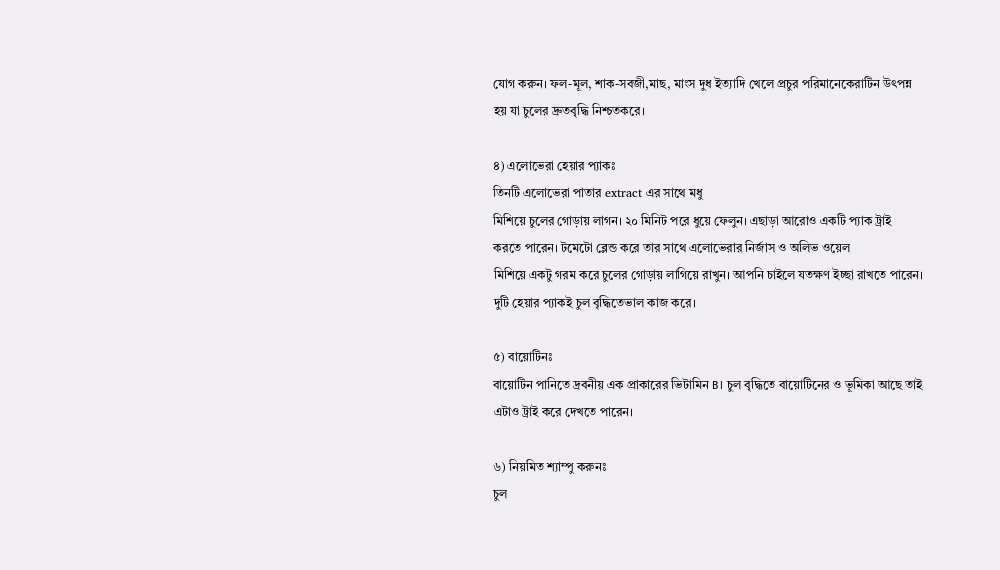যোগ করুন। ফল-মূল, শাক-সবজী,মাছ, মাংস দুধ ইত্যাদি খেলে প্রচুর পরিমানেকেরাটিন উৎপন্ন
হয় যা চুলের দ্রুতবৃদ্ধি নিশ্চতকরে।

৪) এলোভেরা হেয়ার প্যাকঃ
তিনটি এলোভেরা পাতার extract এর সাথে মধু
মিশিয়ে চুলের গোড়ায় লাগন। ২০ মিনিট পরে ধুয়ে ফেলুন। এছাড়া আরোও একটি প্যাক ট্রাই
করতে পারেন। টমেটো ব্লেন্ড করে তার সাথে এলোভেরার নির্জাস ও অলিভ ওয়েল
মিশিয়ে একটু গরম করে চুলের গোড়ায় লাগিয়ে রাখুন। আপনি চাইলে যতক্ষণ ইচ্ছা রাখতে পারেন।
দুটি হেয়ার প্যাকই চুল বৃদ্ধিতেভাল কাজ করে।

৫) বায়োটিনঃ
বায়োটিন পানিতে দ্রবনীয় এক প্রাকারের ভিটামিন B। চুল বৃদ্ধিতে বায়োটিনের ও ভূমিকা আছে তাই
এটাও ট্রাই করে দেখতে পারেন।

৬) নিয়মিত শ্যাম্পু করুনঃ
চুল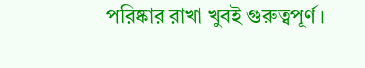পরিষ্কার রাখা খুবই গুরুত্বপূর্ণ।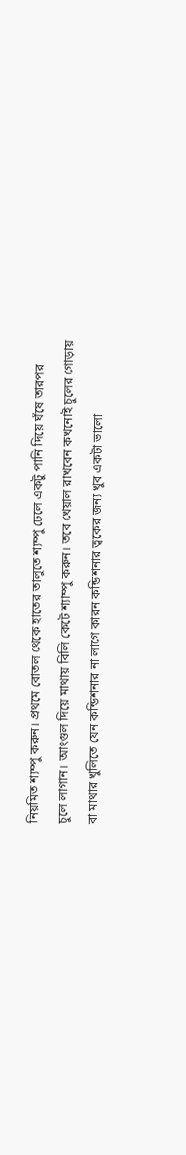নিয়মিত শ্যম্পু করুন। প্রথমে বোতল থেকে হাতের তালুতে শ্যম্পু ঢেলে একটু পানি দিয়ে ঘঁষে তারপর
চুলে লাগান। আংগুল দিয়ে মাথায় বিলি কেটে শ্যাম্পু করুন। তবে খেয়াল রাখবেন কখনোই চুলের গোড়ায় বা মাথার খুলিতে যেন কন্ডিশনার না লাগে কারন কন্ডিশনার ত্বকের জন্য খুব একটা ভালো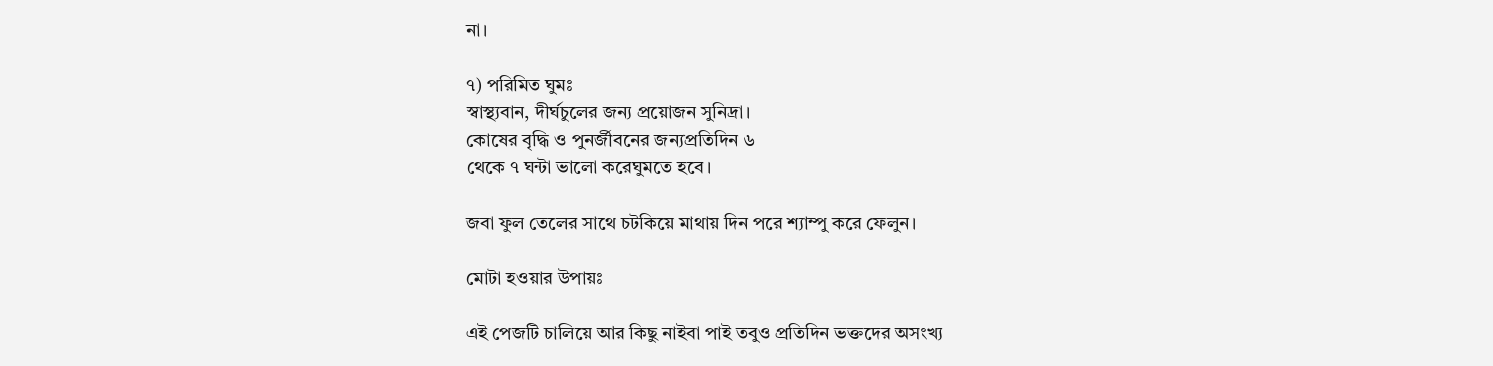না।

৭) পরিমিত ঘুমঃ
স্বাস্থ্যবান, দীর্ঘচুলের জন্য প্রয়োজন সুনিদ্রা।
কোষের বৃদ্ধি ও পুনর্জীবনের জন্যপ্রতিদিন ৬
থেকে ৭ ঘন্টা ভালো করেঘুমতে হবে।

জবা ফুল তেলের সাথে চটকিয়ে মাথায় দিন পরে শ্যাম্পু করে ফেলুন।

মোটা হওয়ার উপায়ঃ

এই পেজটি চালিয়ে আর কিছু নাইবা পাই তবুও প্রতিদিন ভক্তদের অসংখ্য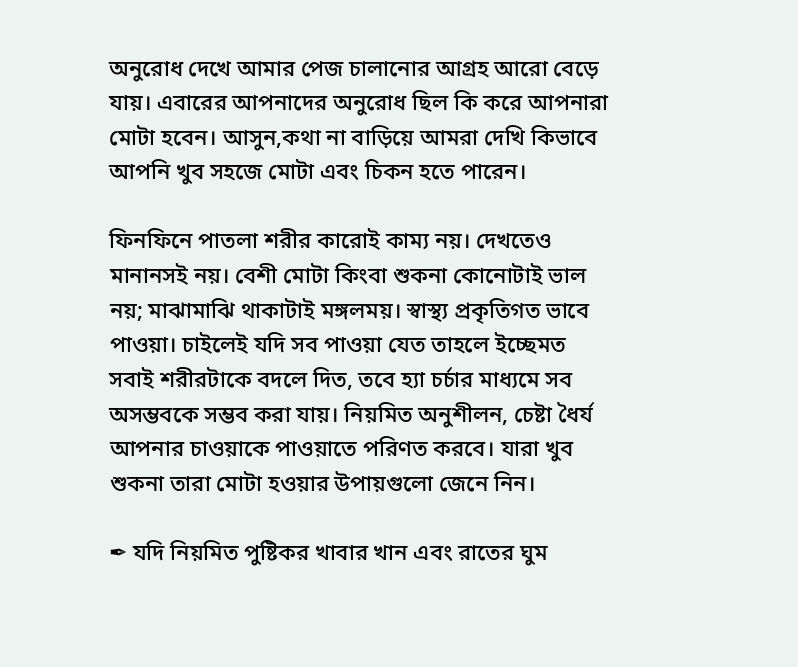অনুরোধ দেখে আমার পেজ চালানোর আগ্রহ আরো বেড়ে যায়। এবারের আপনাদের অনুরোধ ছিল কি করে আপনারা মোটা হবেন। আসুন,কথা না বাড়িয়ে আমরা দেখি কিভাবে আপনি খুব সহজে মোটা এবং চিকন হতে পারেন।

ফিনফিনে পাতলা শরীর কারোই কাম্য নয়। দেখতেও মানানসই নয়। বেশী মোটা কিংবা শুকনা কোনোটাই ভাল নয়; মাঝামাঝি থাকাটাই মঙ্গলময়। স্বাস্থ্য প্রকৃতিগত ভাবে পাওয়া। চাইলেই যদি সব পাওয়া যেত তাহলে ইচ্ছেমত সবাই শরীরটাকে বদলে দিত, তবে হ্যা চর্চার মাধ্যমে সব অসম্ভবকে সম্ভব করা যায়। নিয়মিত অনুশীলন, চেষ্টা ধৈর্য আপনার চাওয়াকে পাওয়াতে পরিণত করবে। যারা খুব শুকনা তারা মোটা হওয়ার উপায়গুলো জেনে নিন।

✒ যদি নিয়মিত পুষ্টিকর খাবার খান এবং রাতের ঘুম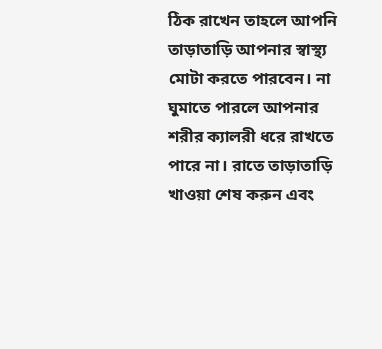ঠিক রাখেন তাহলে আপনি তাড়াতাড়ি আপনার স্বাস্থ্য মোটা করতে পারবেন। না ঘুমাতে পারলে আপনার শরীর ক্যালরী ধরে রাখতে পারে না। রাতে তাড়াতাড়ি খাওয়া শেষ করুন এবং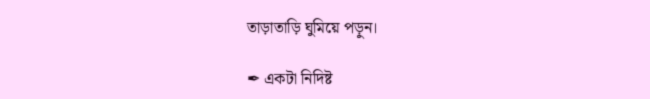তাড়াতাড়ি ঘুমিয়ে পড়ুন।

✒ একটা নিদিষ্ট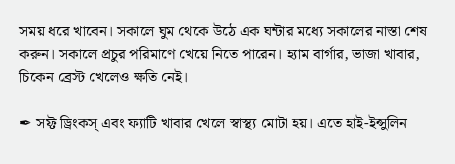সময় ধরে খাবেন। সকালে ঘুম থেকে উঠে এক ঘন্টার মধ্যে সকালের নাস্তা শেষ করুন। সকালে প্রচুর পরিমাণে খেয়ে নিতে পারেন। হ্যাম বার্গার, ভাজা খাবার, চিকেন ব্রেস্ট খেলেও ক্ষতি নেই।

✒ সফ্ট ড্রিংকস্ এবং ফ্যাটি খাবার খেলে স্বাস্থ্য মোটা হয়। এতে হাই-ইন্সুলিন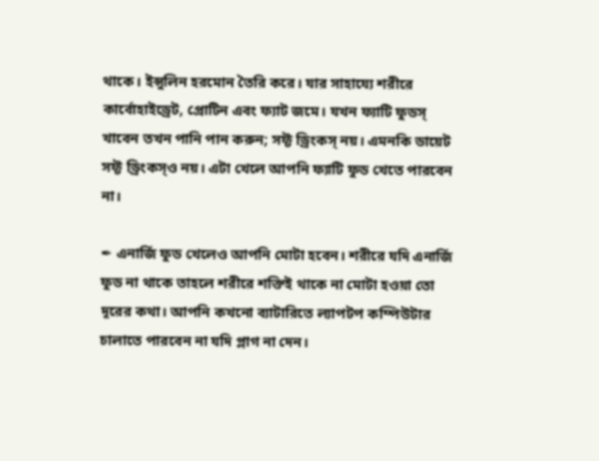থাকে। ইন্সুলিন হরমোন তৈরি করে। যার সাহায্যে শরীরে কার্বোহাইড্রেট, প্রোটিন এবং ফ্যাট জমে। যখন ফ্যাটি ফুডস্ খাবেন তখন পানি পান করুন; সফ্ট ড্রিংকস্ নয়। এমনকি ডায়েট সফ্ট ড্রিংকস্ও নয়। এটা খেলে আপনি ফ্যাটি ফুড খেতে পারবেন না।

✒ এনার্জি ফুড খেলেও আপনি মোটা হবেন। শরীরে যদি এনার্জি ফুড না থাকে তাহলে শরীরে শক্তিই থাকে না মোটা হওয়া তো দূরের কথা। আপনি কখনো ব্যাটারিতে ল্যাপটপ কম্পিউটার চালাতে পারবেন না যদি প্লাগ না দেন।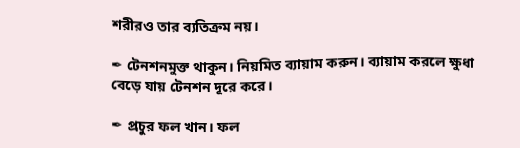শরীরও তার ব্যতিক্রম নয়।

✒ টেনশনমুক্ত থাকুন। নিয়মিত ব্যায়াম করুন। ব্যায়াম করলে ক্ষুধা বেড়ে যায় টেনশন দূরে করে।

✒ প্রচুর ফল খান। ফল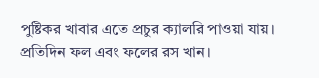পুষ্টিকর খাবার এতে প্রচুর ক্যালরি পাওয়া যায়। প্রতিদিন ফল এবং ফলের রস খান।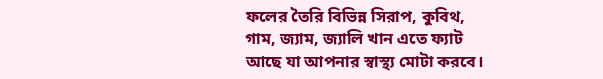ফলের তৈরি বিভিন্ন সিরাপ, কুবিথ, গাম, জ্যাম, জ্যালি খান এতে ফ্যাট আছে যা আপনার স্বাস্থ্য মোটা করবে।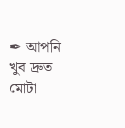✒ আপনি খুব দ্রুত মোটা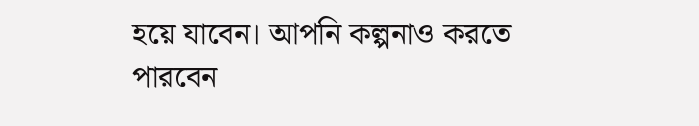হয়ে যাবেন। আপনি কল্পনাও করতে পারবেন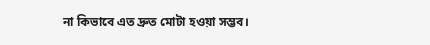না কিভাবে এত দ্রুত মোটা হওয়া সম্ভব।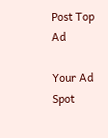Post Top Ad

Your Ad Spot